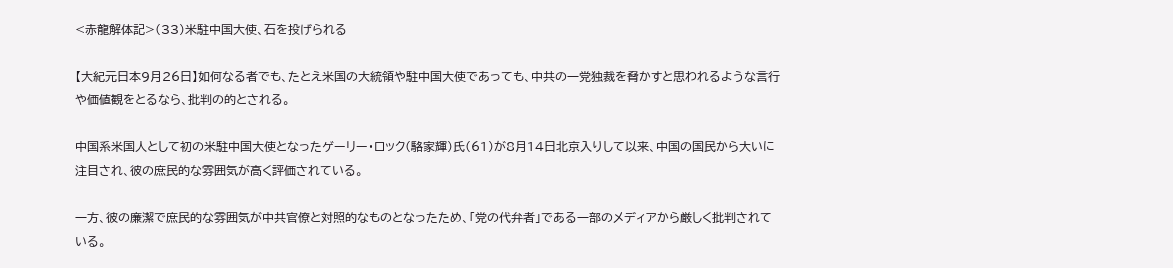<赤龍解体記>(33)米駐中国大使、石を投げられる

【大紀元日本9月26日】如何なる者でも、たとえ米国の大統領や駐中国大使であっても、中共の一党独裁を脅かすと思われるような言行や価値観をとるなら、批判の的とされる。

中国系米国人として初の米駐中国大使となったゲーリー・ロック(駱家輝)氏(61)が8月14日北京入りして以来、中国の国民から大いに注目され、彼の庶民的な雰囲気が高く評価されている。

一方、彼の廉潔で庶民的な雰囲気が中共官僚と対照的なものとなったため、「党の代弁者」である一部のメディアから厳しく批判されている。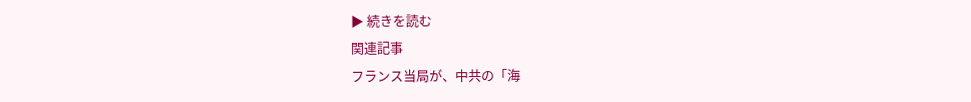▶ 続きを読む
関連記事
フランス当局が、中共の「海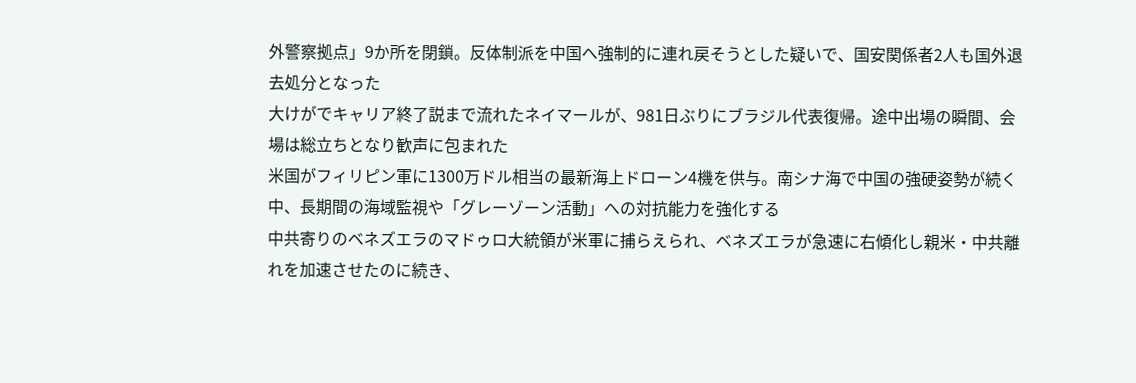外警察拠点」9か所を閉鎖。反体制派を中国へ強制的に連れ戻そうとした疑いで、国安関係者2人も国外退去処分となった
大けがでキャリア終了説まで流れたネイマールが、981日ぶりにブラジル代表復帰。途中出場の瞬間、会場は総立ちとなり歓声に包まれた
米国がフィリピン軍に1300万ドル相当の最新海上ドローン4機を供与。南シナ海で中国の強硬姿勢が続く中、長期間の海域監視や「グレーゾーン活動」への対抗能力を強化する
中共寄りのベネズエラのマドゥロ大統領が米軍に捕らえられ、ベネズエラが急速に右傾化し親米・中共離れを加速させたのに続き、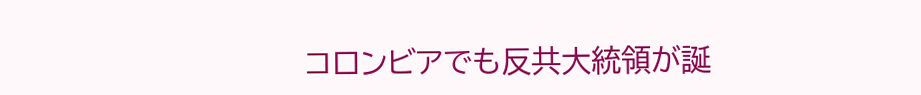コロンビアでも反共大統領が誕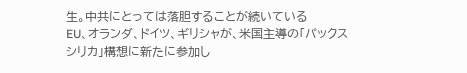生。中共にとっては落胆することが続いている
EU、オランダ、ドイツ、ギリシャが、米国主導の「パックスシリカ」構想に新たに参加し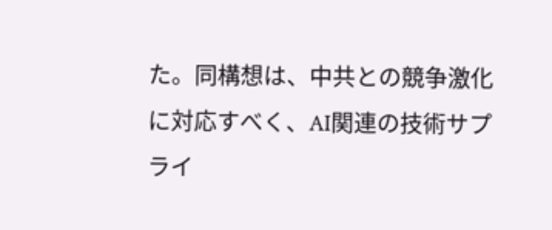た。同構想は、中共との競争激化に対応すべく、AI関連の技術サプライ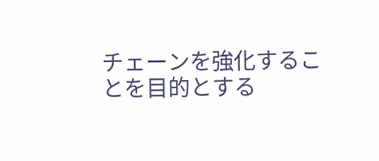チェーンを強化することを目的とする